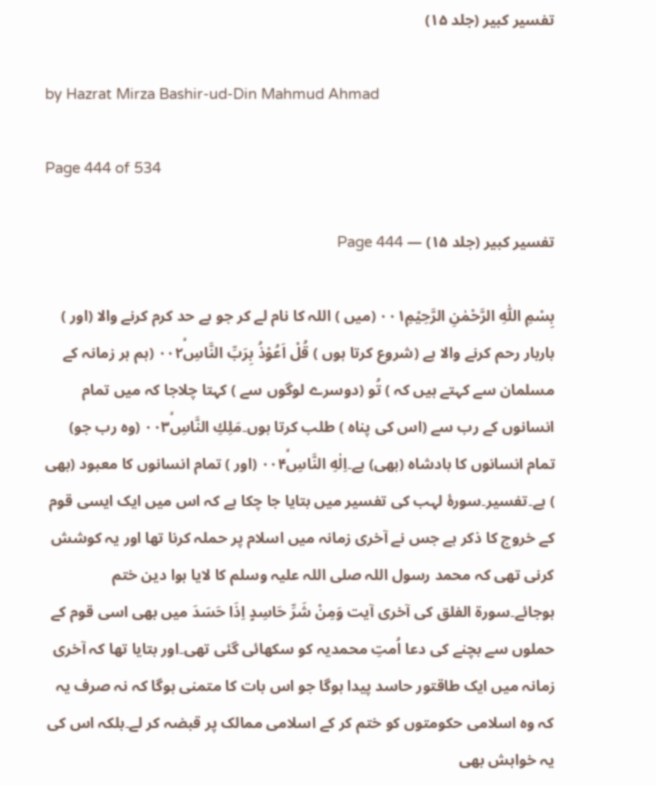تفسیر کبیر (جلد ۱۵)

by Hazrat Mirza Bashir-ud-Din Mahmud Ahmad

Page 444 of 534

تفسیر کبیر (جلد ۱۵) — Page 444

بِسْمِ اللّٰهِ الرَّحْمٰنِ الرَّحِيْمِ۰۰۱ (میں ) اللہ کا نام لے کر جو بے حد کرم کرنے والا (اور ) باربار رحم کرنے والا ہے (شروع کرتا ہوں ) قُلْ اَعُوْذُ بِرَبِّ النَّاسِۙ۰۰۲ (ہم ہر زمانہ کے مسلمان سے کہتے ہیں کہ ) تُو (دوسرے لوگوں سے ) کہتا چلاجا کہ میں تمام انسانوں کے رب سے (اس کی پناہ ) طلب کرتا ہوں۔مَلِكِ النَّاسِۙ۰۰۳ (وہ رب جو) تمام انسانوں کا بادشاہ (بھی) ہے۔اِلٰهِ النَّاسِۙ۰۰۴ (اور ) تمام انسانوں کا معبود (بھی ) ہے۔تفسیر۔سورۂ لہب کی تفسیر میں بتایا جا چکا ہے کہ اس میں ایک ایسی قوم کے خروج کا ذکر ہے جس نے آخری زمانہ میں اسلام پر حملہ کرنا تھا اور یہ کوشش کرنی تھی کہ محمد رسول اللہ صلی اللہ علیہ وسلم کا لایا ہوا دین ختم ہوجائے۔سورۃ الفلق کی آخری آیت وَمِنْ شَرِّ حَاسِدٍ اِذَا حَسَدَ میں بھی اسی قوم کے حملوں سے بچنے کی دعا اُمتِ محمدیہ کو سکھائی گئی تھی۔اور بتایا تھا کہ آخری زمانہ میں ایک طاقتور حاسد پیدا ہوگا جو اس بات کا متمنی ہوگا کہ نہ صرف یہ کہ وہ اسلامی حکومتوں کو ختم کر کے اسلامی ممالک پر قبضہ کر لے۔بلکہ اس کی یہ خواہش بھی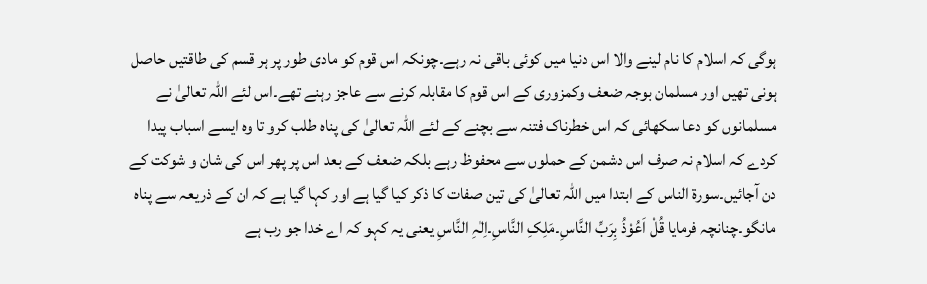ہوگی کہ اسلام کا نام لینے والا اس دنیا میں کوئی باقی نہ رہے۔چونکہ اس قوم کو مادی طور پر ہر قسم کی طاقتیں حاصل ہونی تھیں اور مسلمان بوجہ ضعف وکمزوری کے اس قوم کا مقابلہ کرنے سے عاجز رہنے تھے۔اس لئے اللہ تعالیٰ نے مسلمانوں کو دعا سکھائی کہ اس خطرناک فتنہ سے بچنے کے لئے اللہ تعالیٰ کی پناہ طلب کرو تا وہ ایسے اسباب پیدا کردے کہ اسلام نہ صرف اس دشمن کے حملوں سے محفوظ رہے بلکہ ضعف کے بعد اس پر پھر اس کی شان و شوکت کے دن آجائیں۔سورۃ الناس کے ابتدا میں اللہ تعالیٰ کی تین صفات کا ذکر کیا گیا ہے اور کہا گیا ہے کہ ان کے ذریعہ سے پناہ مانگو۔چنانچہ فرمایا قُلْ اَعُوْذُ بِرَبِّ النَّاسِ۔مَلِکِ النَّاسِ۔اِلٰہِ النَّاسِ یعنی یہ کہو کہ اے خدا جو رب ہے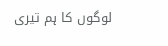لوگوں کا ہم تیری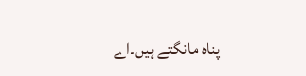پناہ مانگتے ہیں۔اے